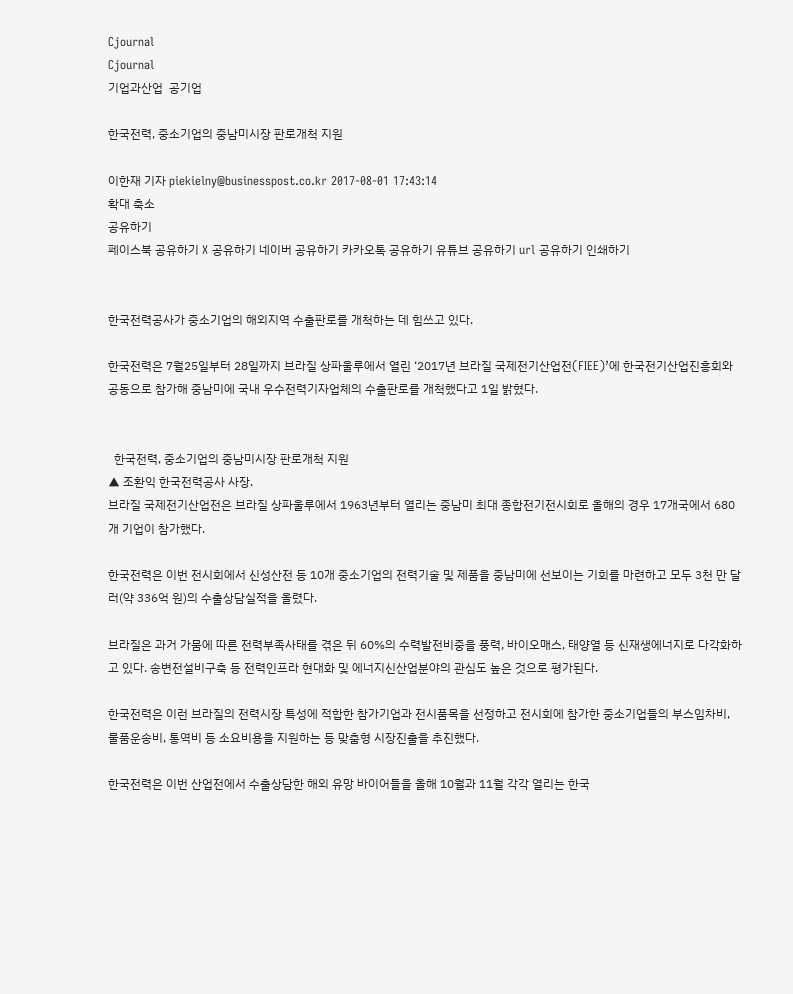Cjournal
Cjournal
기업과산업  공기업

한국전력, 중소기업의 중남미시장 판로개척 지원

이한재 기자 piekielny@businesspost.co.kr 2017-08-01 17:43:14
확대 축소
공유하기
페이스북 공유하기 X 공유하기 네이버 공유하기 카카오톡 공유하기 유튜브 공유하기 url 공유하기 인쇄하기


한국전력공사가 중소기업의 해외지역 수출판로를 개척하는 데 힘쓰고 있다.

한국전력은 7월25일부터 28일까지 브라질 상파울루에서 열린 ‘2017년 브라질 국제전기산업전(FIEE)’에 한국전기산업진흥회와 공동으로 참가해 중남미에 국내 우수전력기자업체의 수출판로를 개척했다고 1일 밝혔다.


  한국전력, 중소기업의 중남미시장 판로개척 지원
▲ 조환익 한국전력공사 사장.
브라질 국제전기산업전은 브라질 상파울루에서 1963년부터 열리는 중남미 최대 종합전기전시회로 올해의 경우 17개국에서 680개 기업이 참가했다.

한국전력은 이번 전시회에서 신성산전 등 10개 중소기업의 전력기술 및 제품을 중남미에 선보이는 기회를 마련하고 모두 3천 만 달러(약 336억 원)의 수출상담실적을 올렸다.

브라질은 과거 가뭄에 따른 전력부족사태를 겪은 뒤 60%의 수력발전비중을 풍력, 바이오매스, 태양열 등 신재생에너지로 다각화하고 있다. 송변전설비구축 등 전력인프라 현대화 및 에너지신산업분야의 관심도 높은 것으로 평가된다.

한국전력은 이런 브라질의 전력시장 특성에 적합한 참가기업과 전시품목을 선정하고 전시회에 참가한 중소기업들의 부스임차비, 물품운송비, 통역비 등 소요비용을 지원하는 등 맞춤형 시장진출을 추진했다.

한국전력은 이번 산업전에서 수출상담한 해외 유망 바이어들을 올해 10월과 11월 각각 열리는 한국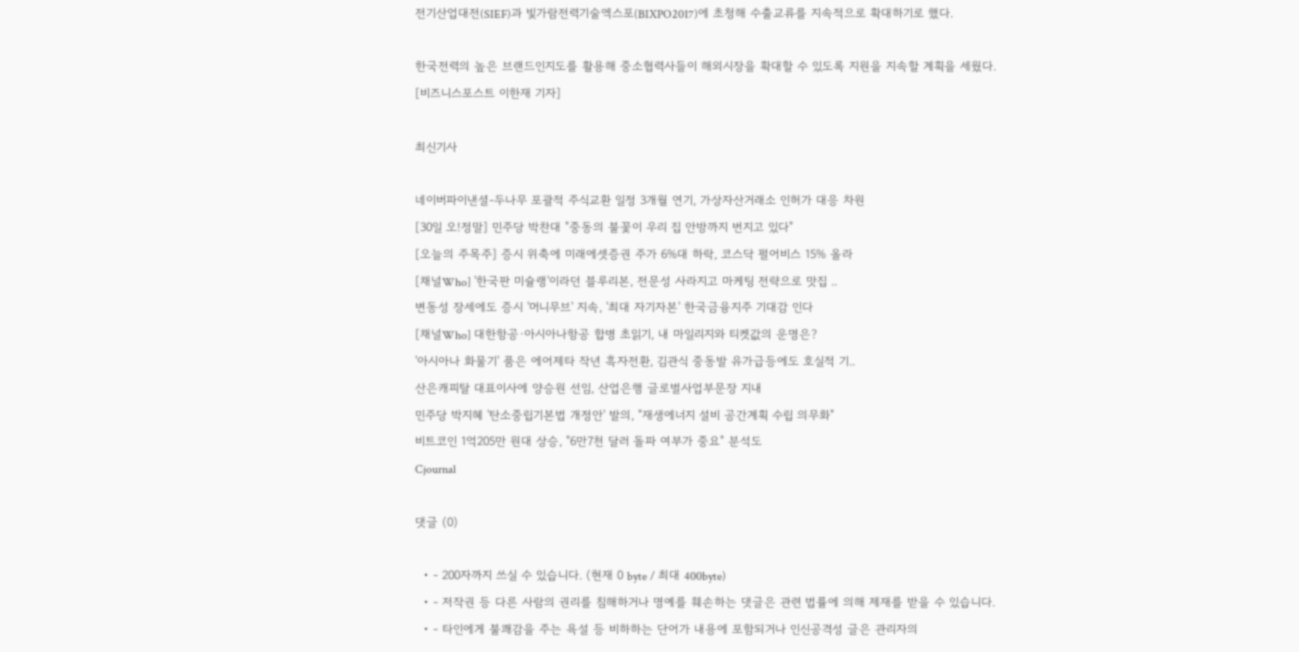전기산업대전(SIEF)과 빛가람전력기술엑스포(BIXPO2017)에 초청해 수출교류를 지속적으로 확대하기로 했다.

한국전력의 높은 브랜드인지도를 활용해 중소협력사들이 해외시장을 확대할 수 있도록 지원을 지속할 계획을 세웠다. [비즈니스포스트 이한재 기자]

최신기사

네이버파이낸셜-두나무 포괄적 주식교환 일정 3개월 연기, 가상자산거래소 인허가 대응 차원
[30일 오!정말] 민주당 박찬대 "중동의 불꽃이 우리 집 안방까지 번지고 있다"
[오늘의 주목주] 증시 위축에 미래에셋증권 주가 6%대 하락, 코스닥 펄어비스 15% 올라
[채널Who] '한국판 미슐랭'이라던 블루리본, 전문성 사라지고 마케팅 전략으로 맛집 ..
변동성 장세에도 증시 '머니무브' 지속, '최대 자기자본' 한국금융지주 기대감 인다
[채널Who] 대한항공·아시아나항공 합병 초읽기, 내 마일리지와 티켓값의 운명은?
'아시아나 화물기' 품은 에어제타 작년 흑자전환, 김관식 중동발 유가급등에도 호실적 기..
산은캐피탈 대표이사에 양승원 선임, 산업은행 글로벌사업부문장 지내
민주당 박지혜 '탄소중립기본법 개정안' 발의, "재생에너지 설비 공간계획 수립 의무화"
비트코인 1억205만 원대 상승, "6만7천 달러 돌파 여부가 중요" 분석도
Cjournal

댓글 (0)

  • - 200자까지 쓰실 수 있습니다. (현재 0 byte / 최대 400byte)
  • - 저작권 등 다른 사람의 권리를 침해하거나 명예를 훼손하는 댓글은 관련 법률에 의해 제재를 받을 수 있습니다.
  • - 타인에게 불쾌감을 주는 욕설 등 비하하는 단어가 내용에 포함되거나 인신공격성 글은 관리자의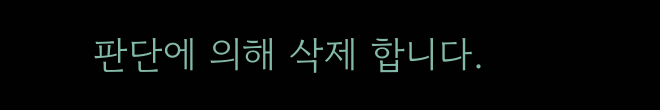판단에 의해 삭제 합니다.